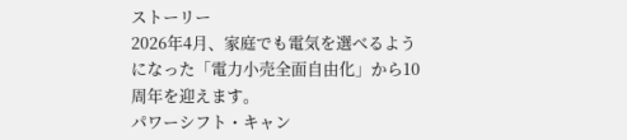ストーリー
2026年4月、家庭でも電気を選べるようになった「電力小売全面自由化」から10周年を迎えます。
パワーシフト・キャン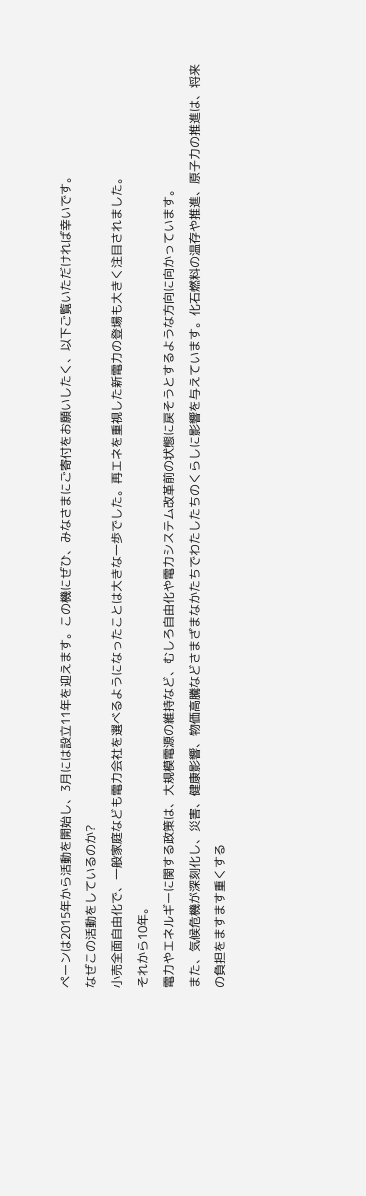ペーンは2015年から活動を開始し、3月には設立11年を迎えます。この機にぜひ、みなさまにご寄付をお願いしたく、以下ご覧いただければ幸いです。
なぜこの活動をしているのか?
小売全面自由化で、一般家庭なども電力会社を選べるようになったことは大きな一歩でした。再エネを重視した新電力の登場も大きく注目されました。
それから10年。
電力やエネルギーに関する政策は、大規模電源の維持など、むしろ自由化や電力システム改革前の状態に戻そうとするような方向に向かっています。
また、気候危機が深刻化し、災害、健康影響、物価高騰などさまざまなかたちでわたしたちのくらしに影響を与えています。化石燃料の温存や推進、原子力の推進は、将来の負担をますます重くする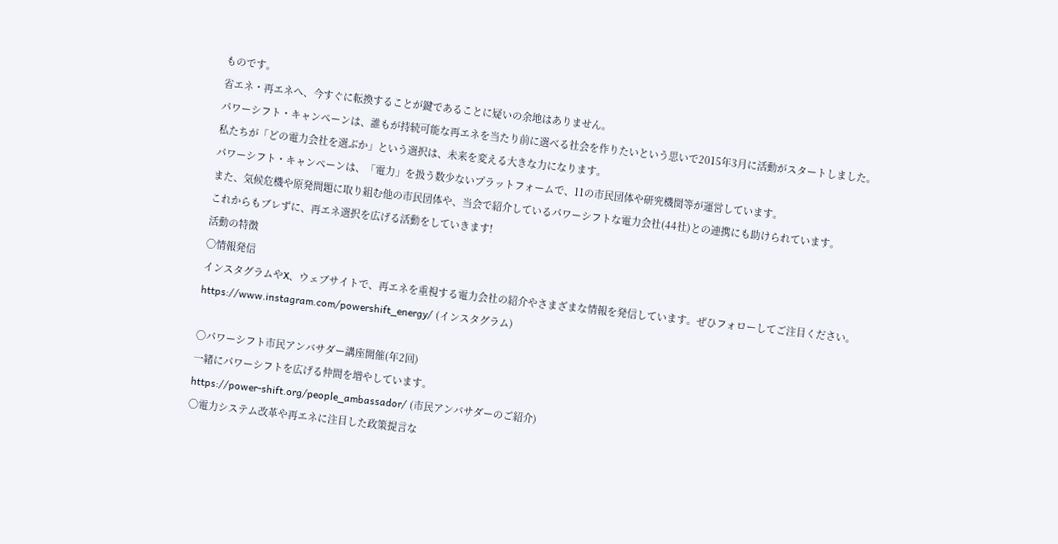ものです。
省エネ・再エネへ、今すぐに転換することが鍵であることに疑いの余地はありません。
パワーシフト・キャンペーンは、誰もが持続可能な再エネを当たり前に選べる社会を作りたいという思いで2015年3月に活動がスタートしました。
私たちが「どの電力会社を選ぶか」という選択は、未来を変える大きな力になります。
パワーシフト・キャンペーンは、「電力」を扱う数少ないプラットフォームで、11の市民団体や研究機関等が運営しています。
また、気候危機や原発問題に取り組む他の市民団体や、当会で紹介しているパワーシフトな電力会社(44社)との連携にも助けられています。
これからもブレずに、再エネ選択を広げる活動をしていきます!
活動の特徴
〇情報発信
インスタグラムやX、ウェブサイトで、再エネを重視する電力会社の紹介やさまざまな情報を発信しています。ぜひフォローしてご注目ください。
https://www.instagram.com/powershift_energy/ (インスタグラム)

〇パワーシフト市民アンバサダー講座開催(年2回)
一緒にパワーシフトを広げる仲間を増やしています。
https://power-shift.org/people_ambassador/ (市民アンバサダーのご紹介)
〇電力システム改革や再エネに注目した政策提言な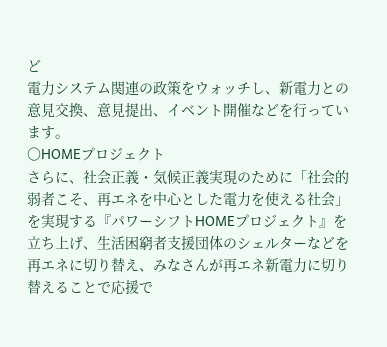ど
電力システム関連の政策をウォッチし、新電力との意見交換、意見提出、イベント開催などを行っています。
〇HOMEプロジェクト
さらに、社会正義・気候正義実現のために「社会的弱者こそ、再エネを中心とした電力を使える社会」を実現する『パワーシフトHOMEプロジェクト』を立ち上げ、生活困窮者支援団体のシェルターなどを再エネに切り替え、みなさんが再エネ新電力に切り替えることで応援で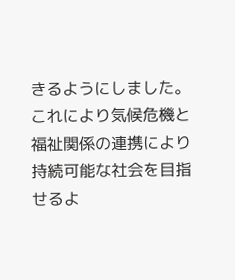きるようにしました。
これにより気候危機と福祉関係の連携により持続可能な社会を目指せるよ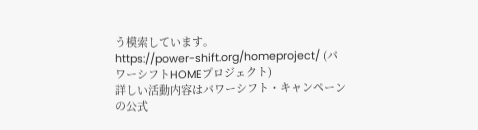う模索しています。
https://power-shift.org/homeproject/ (パワーシフトHOMEプロジェクト)
詳しい活動内容はパワーシフト・キャンペーンの公式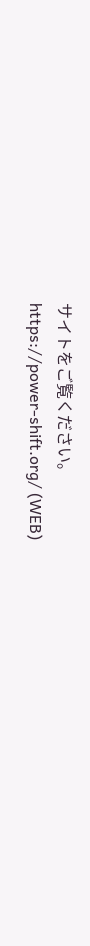サイトをご覧ください。
https://power-shift.org/ (WEB)